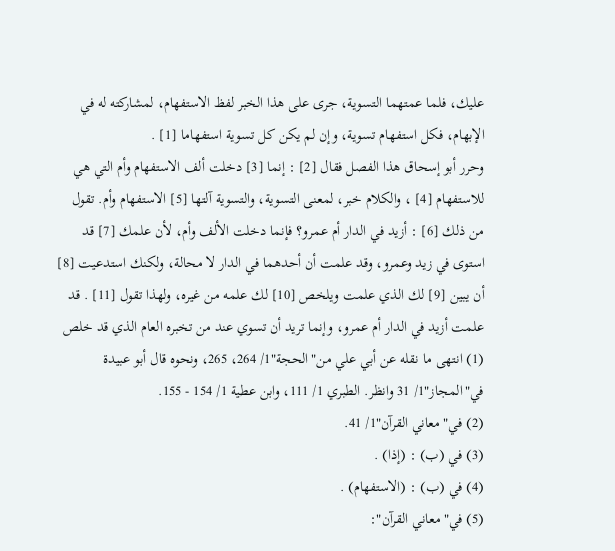عليك، فلما عمتهما التسوية، جرى على هذا الخبر لفظ الاستفهام، لمشاركته له في الإبهام، فكل استفهام تسوية، وإن لم يكن كل تسوية استفهاما [1] .
وحرر أبو إسحاق هذا الفصل فقال [2] : إنما [3] دخلت ألف الاستفهام وأم التي هي للاستفهام [4] ، والكلام خبر، لمعنى التسوية، والتسوية آلتها [5] الاستفهام وأم. تقول من ذلك [6] : أزيد في الدار أم عمرو؟ فإنما دخلت الألف وأم، لأن علمك [7] قد استوى في زيد وعمرو، وقد علمت أن أحدهما في الدار لا محالة، ولكنك استدعيت [8] أن يبين [9] لك الذي علمت ويلخص [10] لك علمه من غيره، ولهذا تقول [11] . قد علمت أزيد في الدار أم عمرو، وإنما تريد أن تسوي عند من تخبره العام الذي قد خلص
(1) انتهى ما نقله عن أبي علي من"الحجة"1/ 264، 265، ونحوه قال أبو عبيدة في"المجاز"1/ 31 وانظر. الطبري 1/ 111، وابن عطية 1/ 154 - 155.
(2) في"معاني القرآن"1/ 41.
(3) في (ب) : (إذا) .
(4) في (ب) : (الاستفهام) .
(5) في"معاني القرآن":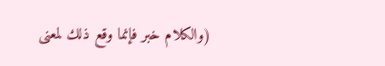(والكلام خبر فإنما وقع ذلك لمعنى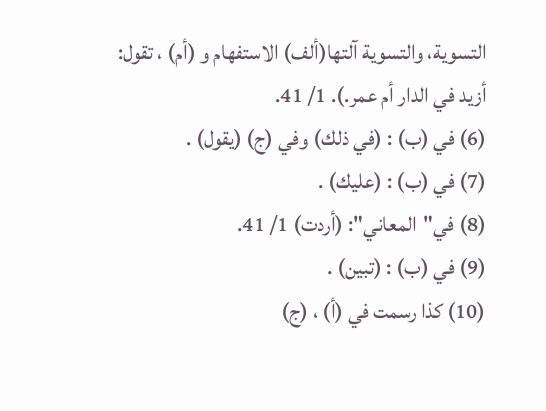التسوية، والتسوية آلتها(ألف) الاستفهام و (أم) ، تقول: أزيد في الدار أم عمر.). 1/ 41.
(6) في (ب) : (في ذلك) وفي (ج) (يقول) .
(7) في (ب) : (عليك) .
(8) في"المعاني": (أردت) 1/ 41.
(9) في (ب) : (تبين) .
(10) كذا رسمت في (أ) ، (ج)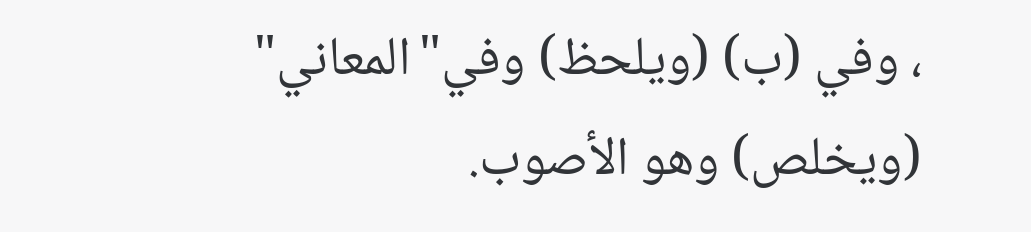، وفي (ب) (ويلحظ) وفي"المعاني" (ويخلص) وهو الأصوب.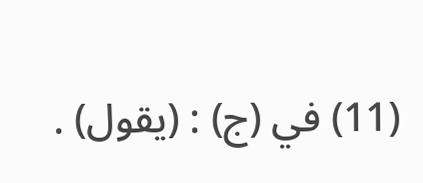(11) في (ج) : (يقول) .